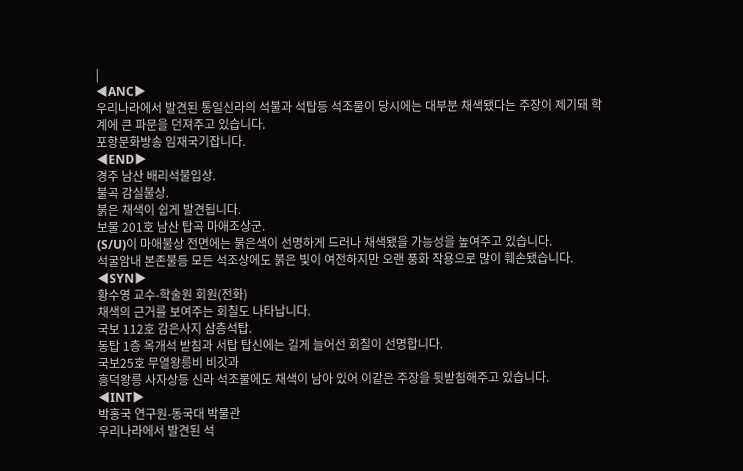|
◀ANC▶
우리나라에서 발견된 통일신라의 석불과 석탑등 석조물이 당시에는 대부분 채색됐다는 주장이 제기돼 학계에 큰 파문을 던져주고 있습니다.
포항문화방송 임재국기잡니다.
◀END▶
경주 남산 배리석불입상.
불곡 감실불상.
붉은 채색이 쉽게 발견됩니다.
보물 201호 남산 탑곡 마애조상군.
(S/U)이 마애불상 전면에는 붉은색이 선명하게 드러나 채색됐을 가능성을 높여주고 있습니다.
석굴암내 본존불등 모든 석조상에도 붉은 빛이 여전하지만 오랜 풍화 작용으로 많이 훼손됐습니다.
◀SYN▶
황수영 교수-학술원 회원(전화)
채색의 근거를 보여주는 회칠도 나타납니다.
국보 112호 감은사지 삼층석탑.
동탑 1층 옥개석 받침과 서탑 탑신에는 길게 늘어선 회칠이 선명합니다.
국보25호 무열왕릉비 비갓과
흥덕왕릉 사자상등 신라 석조물에도 채색이 남아 있어 이같은 주장을 뒷받침해주고 있습니다.
◀INT▶
박홍국 연구원-동국대 박물관
우리나라에서 발견된 석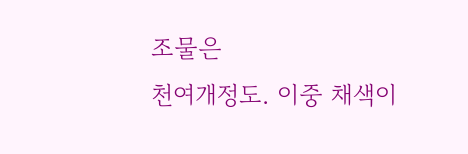조물은
천여개정도. 이중 채색이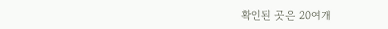확인된 곳은 20여개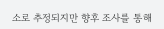소로 추정되지만 향후 조사를 통해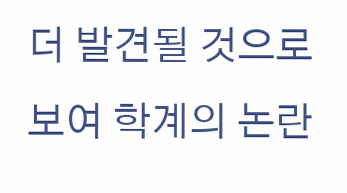더 발견될 것으로 보여 학계의 논란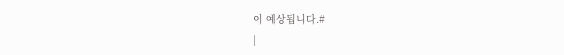이 예상됩니다.#
|